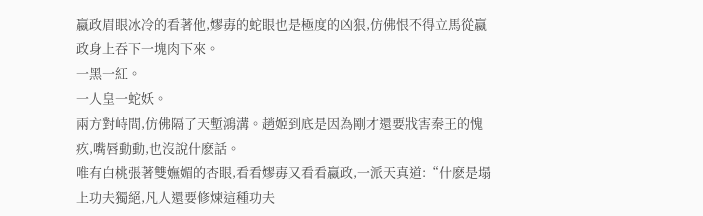嬴政眉眼冰冷的看著他,嫪毐的蛇眼也是極度的凶狠,仿佛恨不得立馬從嬴政身上吞下一塊肉下來。
一黑一紅。
一人皇一蛇妖。
兩方對峙間,仿佛隔了天塹鴻溝。趙姬到底是因為剛才還要戕害秦王的愧疚,嘴唇動動,也沒說什麽話。
唯有白桃張著雙嫵媚的杏眼,看看嫪毐又看看嬴政,一派天真道:“什麽是塌上功夫獨絕,凡人還要修煉這種功夫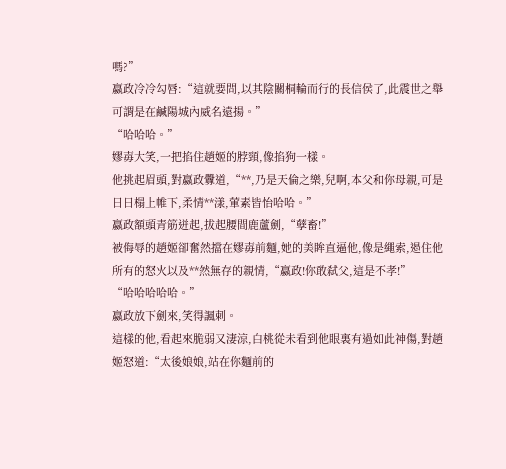嗎?”
嬴政冷冷勾唇:“這就要問,以其陰關桐輪而行的長信侯了,此震世之舉可謂是在鹹陽城內威名遠揚。”
“哈哈哈。”
嫪毐大笑,一把掐住趙姬的脖頸,像掐狗一樣。
他挑起眉頭,對嬴政釁道,“**,乃是天倫之樂,兒啊,本父和你母親,可是日日榻上帷下,柔情**漾,葷素皆怡哈哈。”
嬴政額頭青筋迸起,拔起腰間鹿蘆劍,“孽畜!”
被侮辱的趙姬卻奮然擋在嫪毐前麵,她的美眸直逼他,像是繩索,遏住他所有的怒火以及**然無存的親情,“嬴政!你敢弑父,這是不孝!”
“哈哈哈哈哈。”
嬴政放下劍來,笑得諷刺。
這樣的他,看起來脆弱又淒涼,白桃從未看到他眼裏有過如此神傷,對趙姬怒道:“太後娘娘,站在你麵前的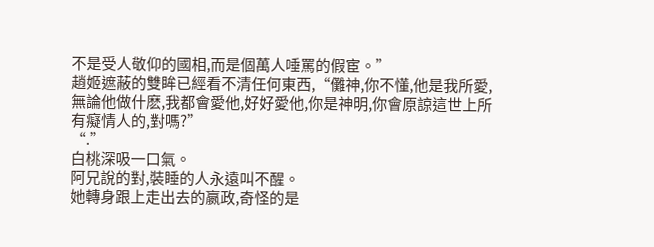不是受人敬仰的國相,而是個萬人唾罵的假宦。”
趙姬遮蔽的雙眸已經看不清任何東西,“儺神,你不懂,他是我所愛,無論他做什麽,我都會愛他,好好愛他,你是神明,你會原諒這世上所有癡情人的,對嗎?”
“.”
白桃深吸一口氣。
阿兄說的對,裝睡的人永遠叫不醒。
她轉身跟上走出去的嬴政,奇怪的是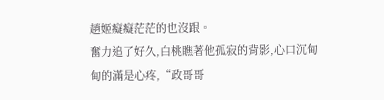趙姬癡癡茫茫的也沒跟。
奮力追了好久,白桃瞧著他孤寂的背影,心口沉甸甸的滿是心疼,“政哥哥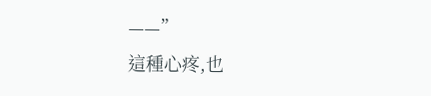——”
這種心疼,也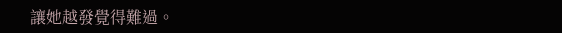讓她越發覺得難過。